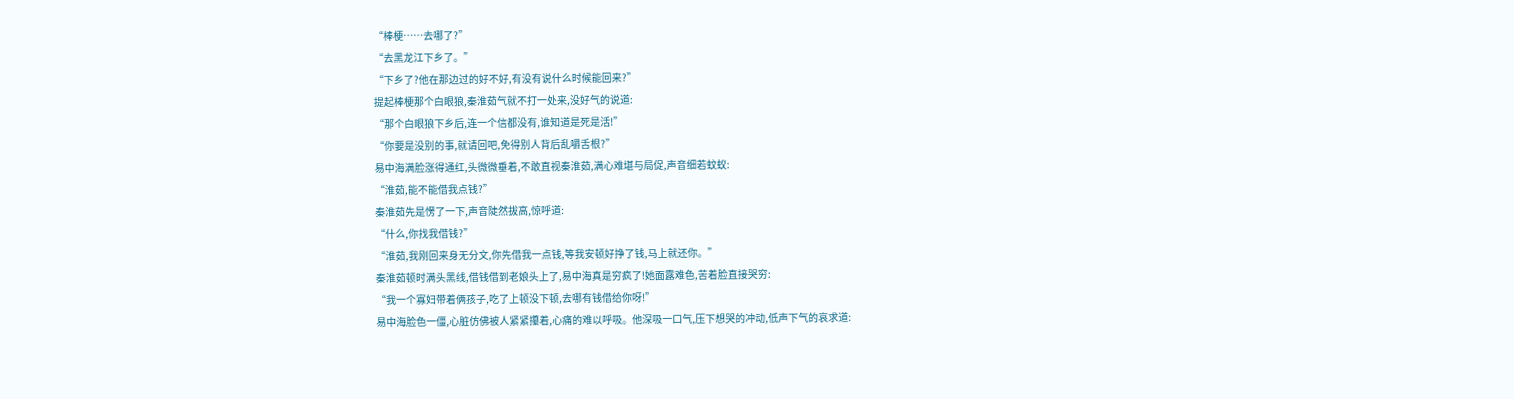“棒梗……去哪了?”
“去黑龙江下乡了。”
“下乡了?他在那边过的好不好,有没有说什么时候能回来?”
提起棒梗那个白眼狼,秦淮茹气就不打一处来,没好气的说道:
“那个白眼狼下乡后,连一个信都没有,谁知道是死是活!”
“你要是没别的事,就请回吧,免得别人背后乱嚼舌根?”
易中海满脸涨得通红,头微微垂着,不敢直视秦淮茹,满心难堪与局促,声音细若蚊蚁:
“淮茹,能不能借我点钱?”
秦淮茹先是愣了一下,声音陡然拔高,惊呼道:
“什么,你找我借钱?”
“淮茹,我刚回来身无分文,你先借我一点钱,等我安顿好挣了钱,马上就还你。”
秦淮茹顿时满头黑线,借钱借到老娘头上了,易中海真是穷疯了!她面露难色,苦着脸直接哭穷:
“我一个寡妇带着俩孩子,吃了上顿没下顿,去哪有钱借给你呀!”
易中海脸色一僵,心脏仿佛被人紧紧攥着,心痛的难以呼吸。他深吸一口气,压下想哭的冲动,低声下气的哀求道: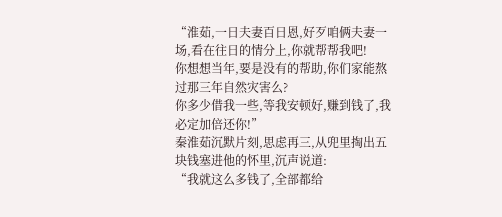“淮茹,一日夫妻百日恩,好歹咱俩夫妻一场,看在往日的情分上,你就帮帮我吧!
你想想当年,要是没有的帮助,你们家能熬过那三年自然灾害么?
你多少借我一些,等我安顿好,赚到钱了,我必定加倍还你!”
秦淮茹沉默片刻,思虑再三,从兜里掏出五块钱塞进他的怀里,沉声说道:
“我就这么多钱了,全部都给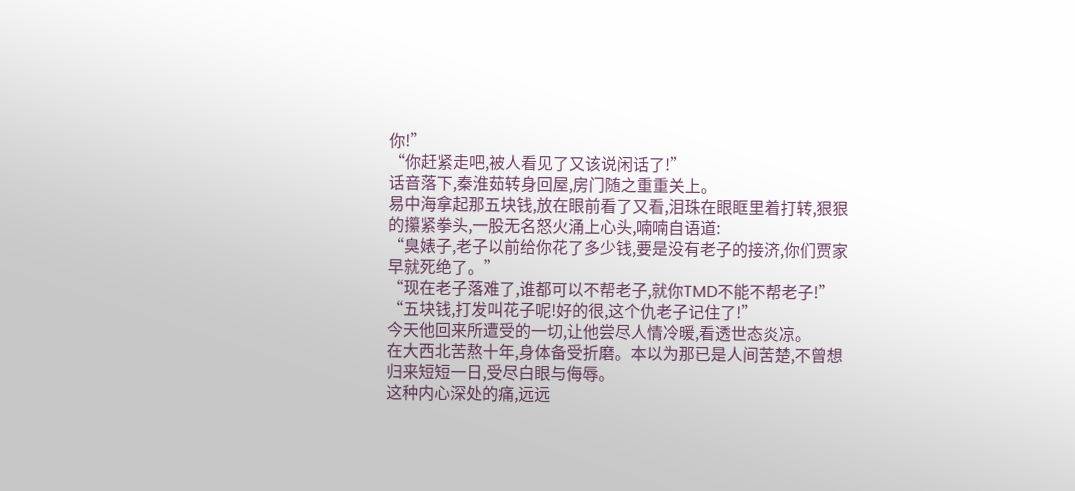你!”
“你赶紧走吧,被人看见了又该说闲话了!”
话音落下,秦淮茹转身回屋,房门随之重重关上。
易中海拿起那五块钱,放在眼前看了又看,泪珠在眼眶里着打转,狠狠的攥紧拳头,一股无名怒火涌上心头,喃喃自语道:
“臭婊子,老子以前给你花了多少钱,要是没有老子的接济,你们贾家早就死绝了。”
“现在老子落难了,谁都可以不帮老子,就你TMD不能不帮老子!”
“五块钱,打发叫花子呢!好的很,这个仇老子记住了!”
今天他回来所遭受的一切,让他尝尽人情冷暖,看透世态炎凉。
在大西北苦熬十年,身体备受折磨。本以为那已是人间苦楚,不曾想归来短短一日,受尽白眼与侮辱。
这种内心深处的痛,远远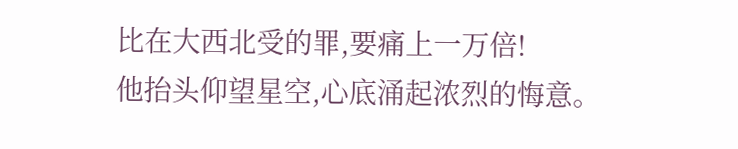比在大西北受的罪,要痛上一万倍!
他抬头仰望星空,心底涌起浓烈的悔意。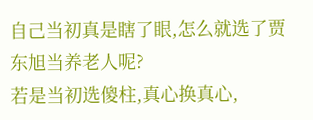自己当初真是瞎了眼,怎么就选了贾东旭当养老人呢?
若是当初选傻柱,真心换真心,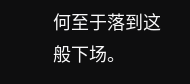何至于落到这般下场。